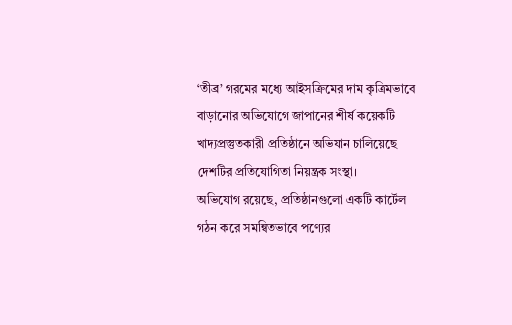‘তীব্র’ গরমের মধ্যে আইসক্রিমের দাম কৃত্রিমভাবে বাড়ানোর অভিযোগে জাপানের শীর্ষ কয়েকটি খাদ্যপ্রস্তুতকারী প্রতিষ্ঠানে অভিযান চালিয়েছে দেশটির প্রতিযোগিতা নিয়ন্ত্রক সংস্থা।
অভিযোগ রয়েছে, প্রতিষ্ঠানগুলো একটি কার্টেল গঠন করে সমন্বিতভাবে পণ্যের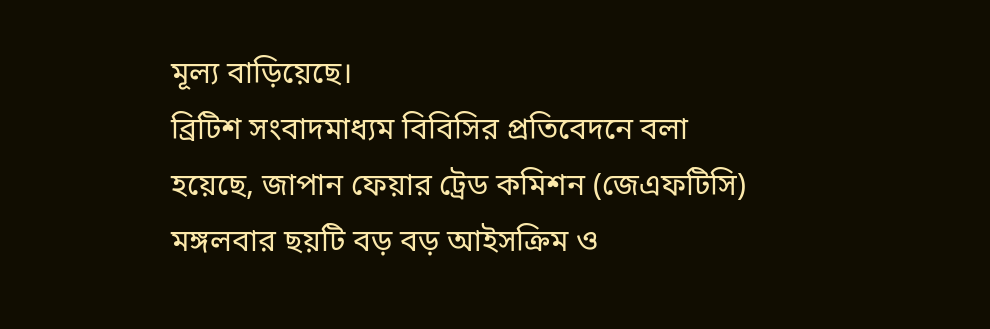মূল্য বাড়িয়েছে।
ব্রিটিশ সংবাদমাধ্যম বিবিসির প্রতিবেদনে বলা হয়েছে, জাপান ফেয়ার ট্রেড কমিশন (জেএফটিসি) মঙ্গলবার ছয়টি বড় বড় আইসক্রিম ও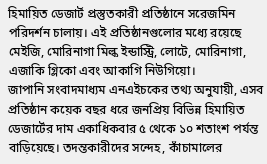হিমায়িত ডেজার্ট প্রস্তুতকারী প্রতিষ্ঠানে সরেজমিন পরিদর্শন চালায়। এই প্রতিষ্ঠানগুলোর মধ্যে রয়েছে মেইজি, মোরিনাগা মিল্ক ইন্ডাস্ট্রি, লোটে, মোরিনাগা, এজাকি গ্লিকো এবং আকাগি নিউগিয়ো।
জাপানি সংবাদমাধ্যম এনএইচকের তথ্য অনুযায়ী, এসব প্রতিষ্ঠান কয়েক বছর ধরে জনপ্রিয় বিভিন্ন হিমায়িত ডেজার্টের দাম একাধিকবার ৫ থেকে ১০ শতাংশ পর্যন্ত বাড়িয়েছে। তদন্তকারীদের সন্দেহ, কাঁচামালের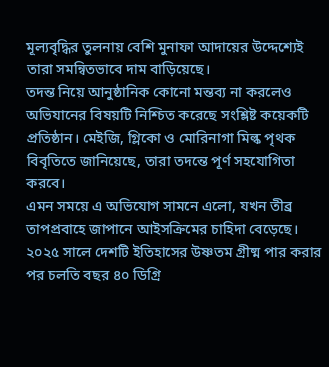মূল্যবৃদ্ধির তুলনায় বেশি মুনাফা আদায়ের উদ্দেশ্যেই তারা সমন্বিতভাবে দাম বাড়িয়েছে।
তদন্ত নিয়ে আনুষ্ঠানিক কোনো মন্তব্য না করলেও অভিযানের বিষয়টি নিশ্চিত করেছে সংশ্লিষ্ট কয়েকটি প্রতিষ্ঠান। মেইজি, গ্লিকো ও মোরিনাগা মিল্ক পৃথক বিবৃতিতে জানিয়েছে, তারা তদন্তে পূর্ণ সহযোগিতা করবে।
এমন সময়ে এ অভিযোগ সামনে এলো, যখন তীব্র তাপপ্রবাহে জাপানে আইসক্রিমের চাহিদা বেড়েছে। ২০২৫ সালে দেশটি ইতিহাসের উষ্ণতম গ্রীষ্ম পার করার পর চলতি বছর ৪০ ডিগ্রি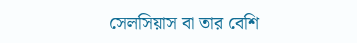সেলসিয়াস বা তার বেশি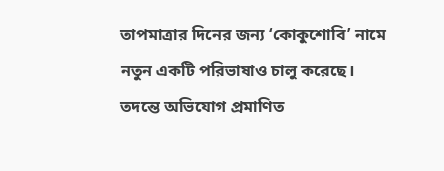তাপমাত্রার দিনের জন্য ‘কোকুশোবি’ নামে নতুন একটি পরিভাষাও চালু করেছে।
তদন্তে অভিযোগ প্রমাণিত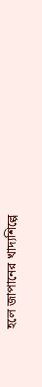হলে জাপানের খাদ্যশিল্পে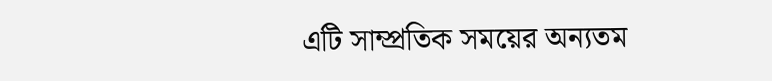এটি সাম্প্রতিক সময়ের অন্যতম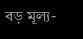বড় মূল্য-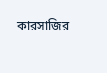কারসাজির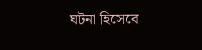ঘটনা হিসেবে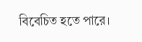বিবেচিত হতে পারে।